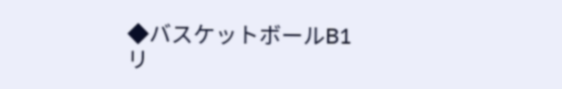◆バスケットボールB1リ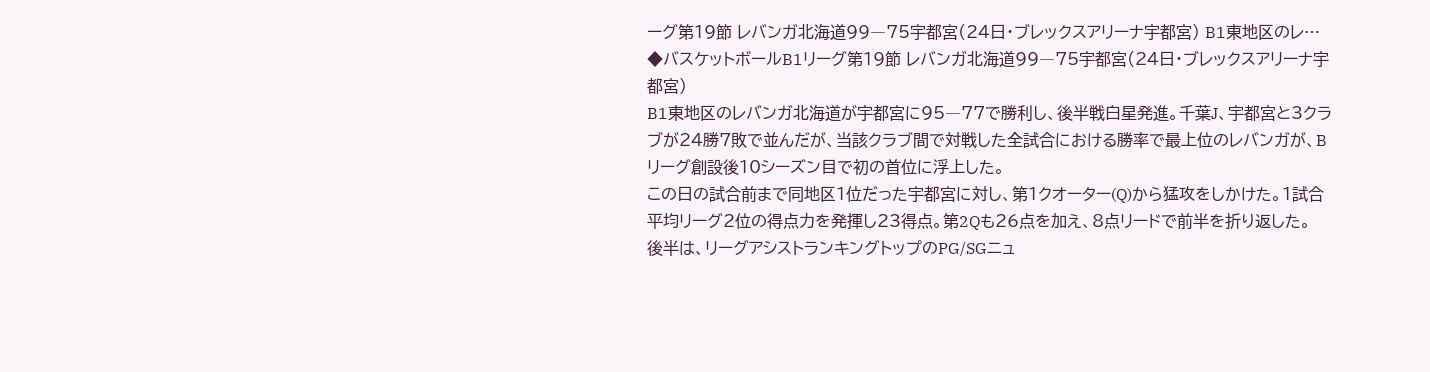ーグ第19節 レバンガ北海道99―75宇都宮(24日・ブレックスアリーナ宇都宮) B1東地区のレ…
◆バスケットボールB1リーグ第19節 レバンガ北海道99―75宇都宮(24日・ブレックスアリーナ宇都宮)
B1東地区のレバンガ北海道が宇都宮に95―77で勝利し、後半戦白星発進。千葉J、宇都宮と3クラブが24勝7敗で並んだが、当該クラブ間で対戦した全試合における勝率で最上位のレバンガが、Bリーグ創設後10シーズン目で初の首位に浮上した。
この日の試合前まで同地区1位だった宇都宮に対し、第1クオーター(Q)から猛攻をしかけた。1試合平均リーグ2位の得点力を発揮し23得点。第2Qも26点を加え、8点リードで前半を折り返した。
後半は、リーグアシストランキングトップのPG/SGニュ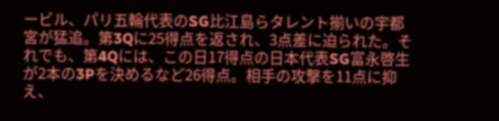ービル、パリ五輪代表のSG比江島らタレント揃いの宇都宮が猛追。第3Qに25得点を返され、3点差に迫られた。それでも、第4Qには、この日17得点の日本代表SG富永啓生が2本の3Pを決めるなど26得点。相手の攻撃を11点に抑え、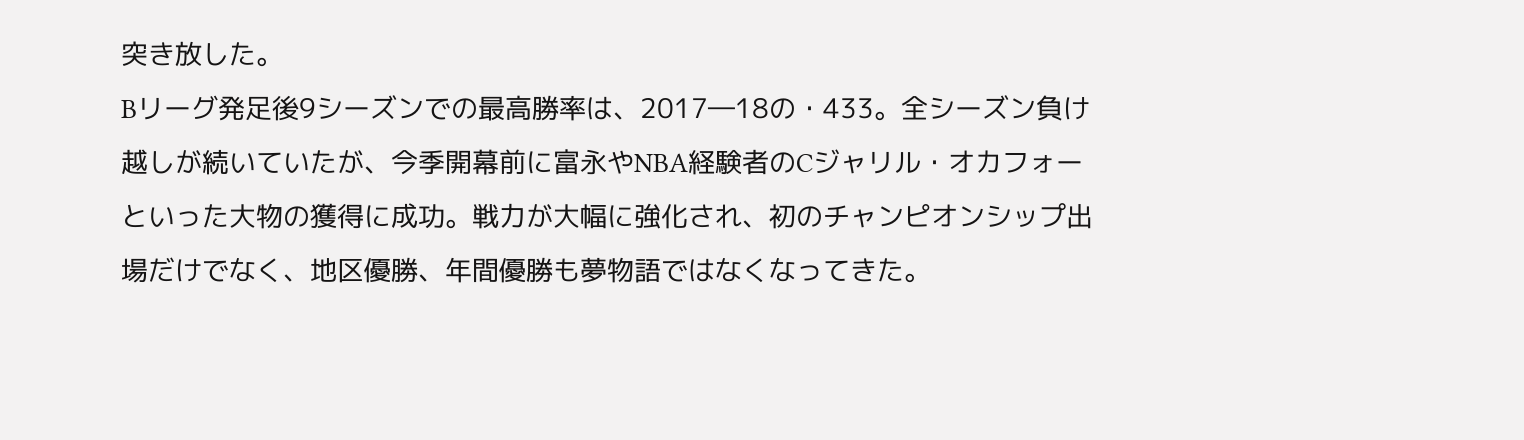突き放した。
Bリーグ発足後9シーズンでの最高勝率は、2017―18の・433。全シーズン負け越しが続いていたが、今季開幕前に富永やNBA経験者のCジャリル・オカフォーといった大物の獲得に成功。戦力が大幅に強化され、初のチャンピオンシップ出場だけでなく、地区優勝、年間優勝も夢物語ではなくなってきた。